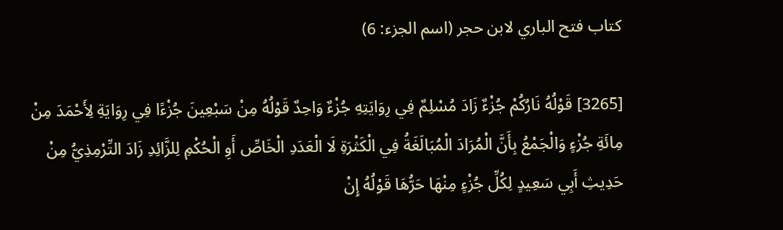كتاب فتح الباري لابن حجر (اسم الجزء: 6)

[3265] قَوْلُهُ نَارُكُمْ جُزْءٌ زَادَ مُسْلِمٌ فِي رِوَايَتِهِ جُزْءٌ وَاحِدٌ قَوْلُهُ مِنْ سَبْعِينَ جُزْءًا فِي رِوَايَةِ لِأَحْمَدَ مِنْ مِائَةِ جُزْءٍ وَالْجَمْعُ بِأَنَّ الْمُرَادَ الْمُبَالَغَةُ فِي الْكَثْرَةِ لَا الْعَدَدِ الْخَاصِّ أَوِ الْحُكْمِ لِلزَّائِدِ زَادَ التِّرْمِذِيُّ مِنْ حَدِيثِ أَبِي سَعِيدٍ لِكُلِّ جُزْءٍ مِنْهَا حَرُّهَا قَوْلُهُ إِنْ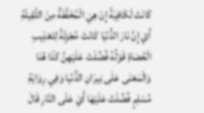كَانَتْ لَكَافِيَةً إِنْ هِيَ الْمُخَفَّفَةُ مِنَ الثَّقِيلَةِ أَيْ إِنَّ نَارَ الدُّنْيَا كَانَتْ مُجْزِئَةً لِتَعْذِيبِ الْعُصَاةِ قَوْلُهُ فُضِّلَتْ عَلَيْهِنَّ كَذَا هُنَا وَالْمَعْنَى عَلَى نِيرَانِ الدُّنْيَا وَفِي رِوَايَةِ مُسْلِمٍ فُضِّلَتْ عَلَيْهَا أَيْ عَلَى النَّارِ قَالَ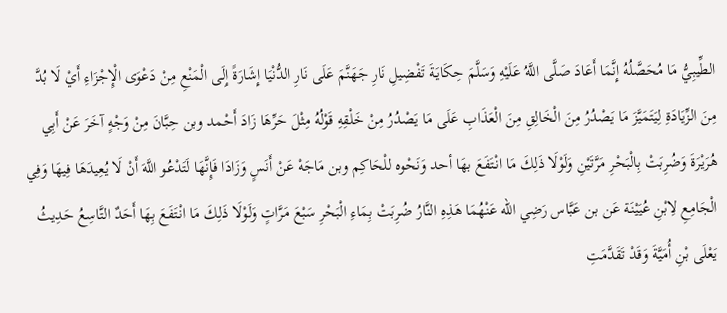الطِّيبِيُّ مَا مُحَصَّلُهُ إِنَّمَا أَعَادَ صَلَّى اللَّهُ عَلَيْهِ وَسَلَّمَ حِكَايَةَ تَفْضِيلِ نَارِ جَهَنَّمَ عَلَى نَارِ الدُّنْيَا إِشَارَةً إِلَى الْمَنْعِ مِنْ دَعْوَى الْإِجْزَاءِ أَيْ لَا بُدَّ مِنَ الزِّيَادَةِ لِيَتَمَيَّزَ مَا يَصْدُرُ مِنَ الْخَالِقِ مِنَ الْعَذَابِ عَلَى مَا يَصْدُرُ مِنْ خَلْقِهِ قَوْلُهُ مِثْلَ حَرِّهَا زَادَ أَحْمد وبن حِبَّانَ مِنْ وَجْهٍ آخَرَ عَنْ أَبِي هُرَيْرَةَ وَضُرِبَتْ بِالْبَحْرِ مَرَّتَيْنِ وَلَوْلَا ذَلِكَ مَا انْتَفَعَ بهَا أحد وَنَحْوه للْحَاكِم وبن مَاجَهْ عَنْ أَنَسٍ وَزَادَا فَإِنَّهَا لَتَدْعُو اللَّهَ أَنْ لَا يُعِيدَهَا فِيهَا وَفِي الْجَامِعِ لِابْنِ عُيَيْنَة عَن بن عَبَّاس رَضِي الله عَنْهُمَا هَذِهِ النَّارُ ضُرِبَتْ بِمَاءِ الْبَحْرِ سَبْعَ مَرَّاتٍ وَلَوْلَا ذَلِكَ مَا انْتَفَعَ بِهَا أَحَدٌ التَّاسِعُ حَدِيثُ يَعْلَى بْنِ أُمَيَّةَ وَقَدْ تَقَدَّمَتِ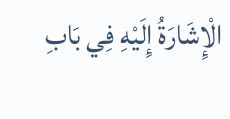الْإِشَارَةُ إِلَيْهِ فِي بَابِ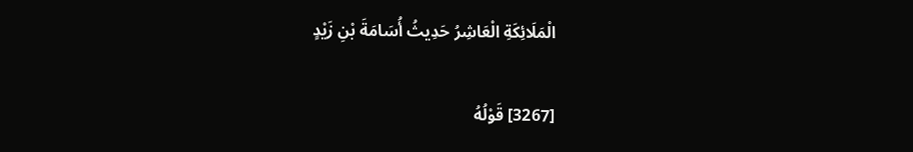الْمَلَائِكَةِ الْعَاشِرُ حَدِيثُ أُسَامَةَ بْنِ زَيْدٍ

[3267] قَوْلُهُ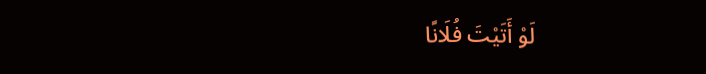لَوْ أَتَيْتَ فُلَانًا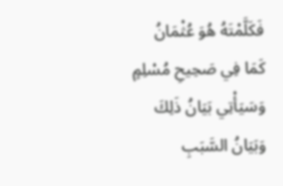فَكَلَّمْتَهُ هُوَ عُثْمَانُ كَمَا فِي صَحِيحِ مُسْلِمٍ وَسَيَأْتِي بَيَانُ ذَلِكَ وَبَيَانُ السَّبَبِ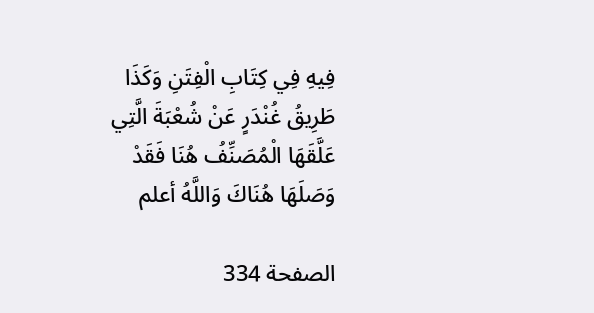فِيهِ فِي كِتَابِ الْفِتَنِ وَكَذَا طَرِيقُ غُنْدَرٍ عَنْ شُعْبَةَ الَّتِي عَلَّقَهَا الْمُصَنِّفُ هُنَا فَقَدْ وَصَلَهَا هُنَاكَ وَاللَّهُ أعلم

الصفحة 334